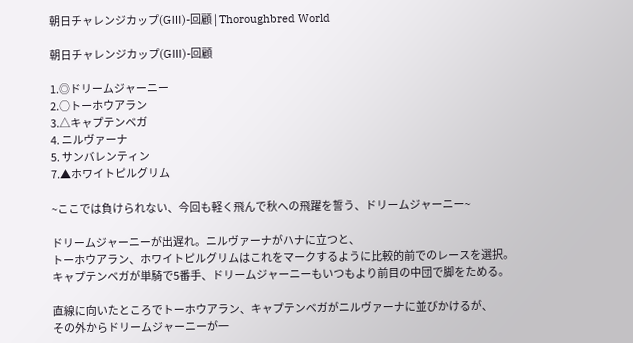朝日チャレンジカップ(GⅢ)-回顧 | Thoroughbred World

朝日チャレンジカップ(GⅢ)-回顧

1.◎ドリームジャーニー
2.○トーホウアラン
3.△キャプテンベガ
4. ニルヴァーナ
5. サンバレンティン
7.▲ホワイトピルグリム

~ここでは負けられない、今回も軽く飛んで秋への飛躍を誓う、ドリームジャーニー~

ドリームジャーニーが出遅れ。ニルヴァーナがハナに立つと、
トーホウアラン、ホワイトピルグリムはこれをマークするように比較的前でのレースを選択。
キャプテンベガが単騎で5番手、ドリームジャーニーもいつもより前目の中団で脚をためる。

直線に向いたところでトーホウアラン、キャプテンベガがニルヴァーナに並びかけるが、
その外からドリームジャーニーが一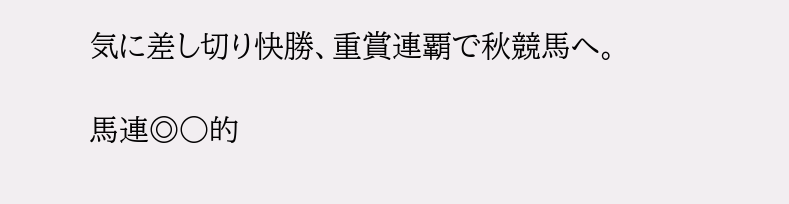気に差し切り快勝、重賞連覇で秋競馬へ。

馬連◎○的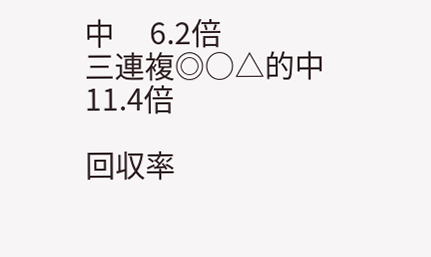中     6.2倍
三連複◎○△的中 11.4倍

回収率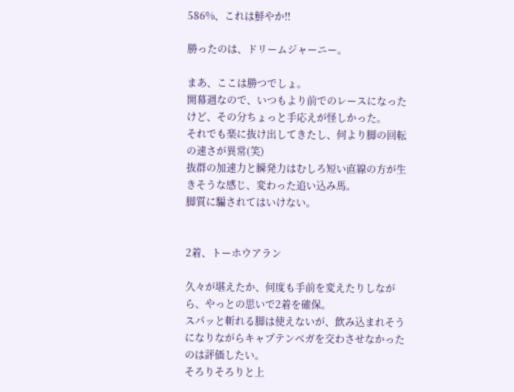586%、これは鮮やか!!

勝ったのは、ドリームジャーニー。

まあ、ここは勝つでしょ。
開幕週なので、いつもより前でのレースになったけど、その分ちょっと手応えが怪しかった。
それでも楽に抜け出してきたし、何より脚の回転の速さが異常(笑)
抜群の加速力と瞬発力はむしろ短い直線の方が生きそうな感じ、変わった追い込み馬。
脚質に騙されてはいけない。


2着、トーホウアラン

久々が堪えたか、何度も手前を変えたりしながら、やっとの思いで2着を確保。
スパッと斬れる脚は使えないが、飲み込まれそうになりながらキャプテンベガを交わさせなかったのは評価したい。
そろりそろりと上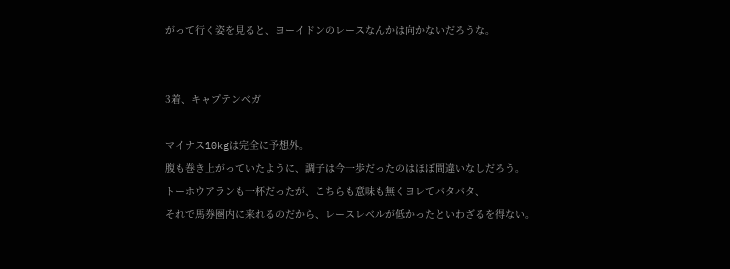がって行く姿を見ると、ヨーイドンのレースなんかは向かないだろうな。


3着、キャプテンベガ

マイナス10kgは完全に予想外。
腹も巻き上がっていたように、調子は今一歩だったのはほぼ間違いなしだろう。
トーホウアランも一杯だったが、こちらも意味も無くヨレてバタバタ、
それで馬券圏内に来れるのだから、レースレベルが低かったといわざるを得ない。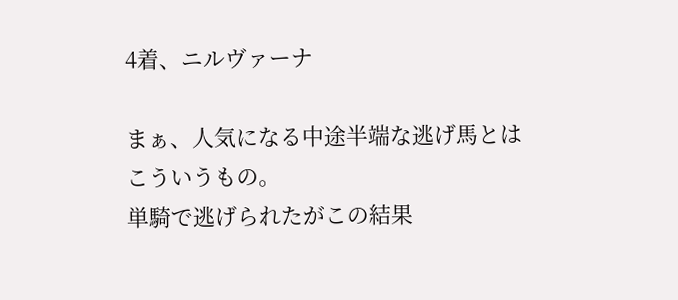4着、ニルヴァーナ

まぁ、人気になる中途半端な逃げ馬とはこういうもの。
単騎で逃げられたがこの結果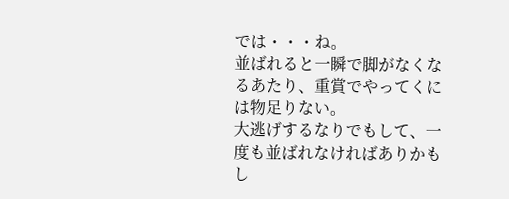では・・・ね。
並ばれると一瞬で脚がなくなるあたり、重賞でやってくには物足りない。
大逃げするなりでもして、一度も並ばれなければありかもし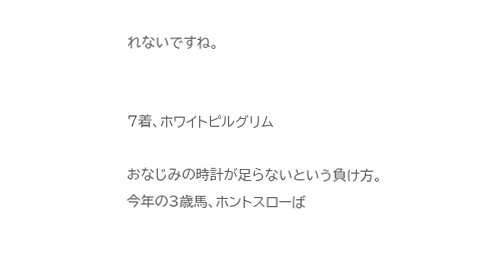れないですね。


7着、ホワイトピルグリム

おなじみの時計が足らないという負け方。
今年の3歳馬、ホントスローば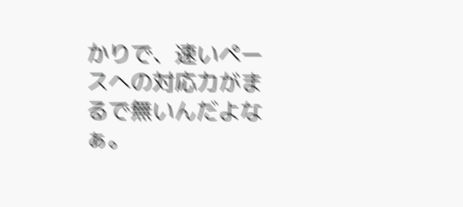かりで、速いペースへの対応力がまるで無いんだよなぁ。